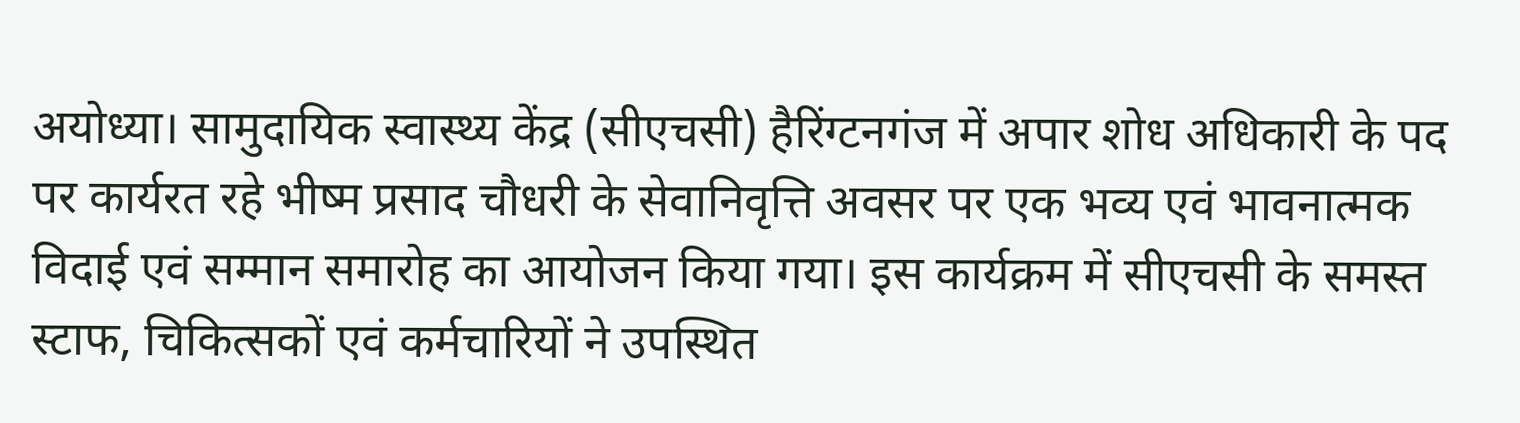अयोध्या। सामुदायिक स्वास्थ्य केंद्र (सीएचसी) हैरिंग्टनगंज में अपार शोध अधिकारी के पद पर कार्यरत रहे भीष्म प्रसाद चौधरी के सेवानिवृत्ति अवसर पर एक भव्य एवं भावनात्मक विदाई एवं सम्मान समारोह का आयोजन किया गया। इस कार्यक्रम में सीएचसी के समस्त स्टाफ, चिकित्सकों एवं कर्मचारियों ने उपस्थित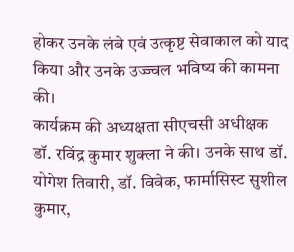होकर उनके लंबे एवं उत्कृष्ट सेवाकाल को याद किया और उनके उज्ज्वल भविष्य की कामना की।
कार्यक्रम की अध्यक्षता सीएचसी अधीक्षक डॉ. रविंद्र कुमार शुक्ला ने की। उनके साथ डॉ. योगेश तिवारी, डॉ. विवेक, फार्मासिस्ट सुशील कुमार,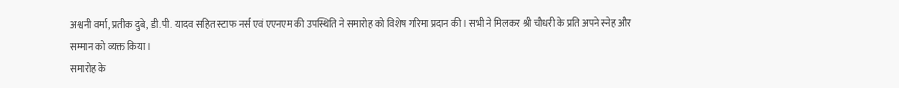अश्वनी वर्मा, प्रतीक दुबे, डी.पी. यादव सहित स्टाफ नर्स एवं एएनएम की उपस्थिति ने समारोह को विशेष गरिमा प्रदान की। सभी ने मिलकर श्री चौधरी के प्रति अपने स्नेह और सम्मान को व्यक्त किया।
समारोह के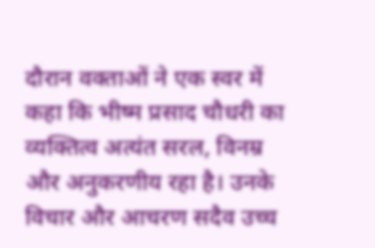दौरान वक्ताओं ने एक स्वर में कहा कि भीष्म प्रसाद चौधरी का व्यक्तित्व अत्यंत सरल, विनम्र और अनुकरणीय रहा है। उनके विचार और आचरण सदैव उच्च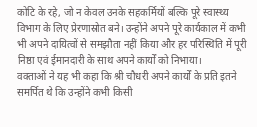कोटि के रहे, जो न केवल उनके सहकर्मियों बल्कि पूरे स्वास्थ्य विभाग के लिए प्रेरणास्रोत बने। उन्होंने अपने पूरे कार्यकाल में कभी भी अपने दायित्वों से समझौता नहीं किया और हर परिस्थिति में पूरी निष्ठा एवं ईमानदारी के साथ अपने कार्यों को निभाया।
वक्ताओं ने यह भी कहा कि श्री चौधरी अपने कार्यों के प्रति इतने समर्पित थे कि उन्होंने कभी किसी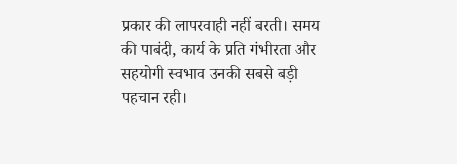प्रकार की लापरवाही नहीं बरती। समय की पाबंदी, कार्य के प्रति गंभीरता और सहयोगी स्वभाव उनकी सबसे बड़ी पहचान रही।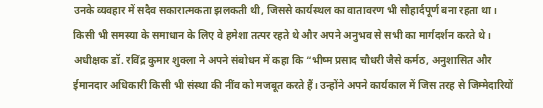उनके व्यवहार में सदैव सकारात्मकता झलकती थी, जिससे कार्यस्थल का वातावरण भी सौहार्दपूर्ण बना रहता था। किसी भी समस्या के समाधान के लिए वे हमेशा तत्पर रहते थे और अपने अनुभव से सभी का मार्गदर्शन करते थे।
अधीक्षक डॉ. रविंद्र कुमार शुक्ला ने अपने संबोधन में कहा कि “भीष्म प्रसाद चौधरी जैसे कर्मठ, अनुशासित और ईमानदार अधिकारी किसी भी संस्था की नींव को मजबूत करते हैं। उन्होंने अपने कार्यकाल में जिस तरह से जिम्मेदारियों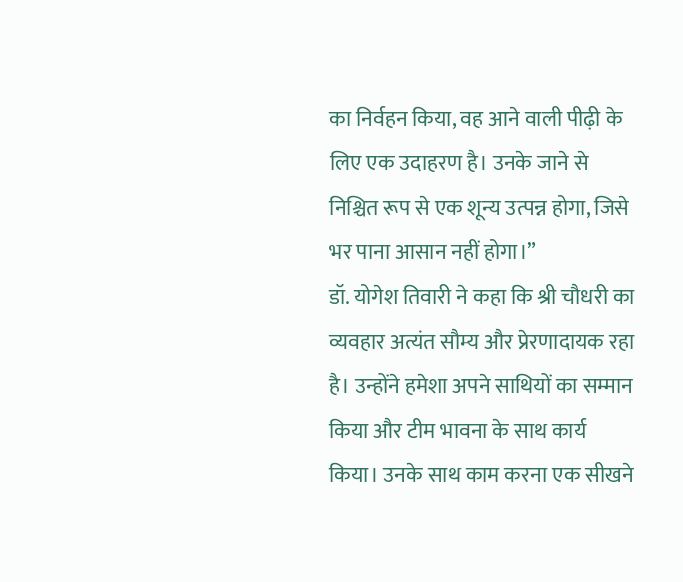का निर्वहन किया, वह आने वाली पीढ़ी के लिए एक उदाहरण है। उनके जाने से निश्चित रूप से एक शून्य उत्पन्न होगा, जिसे भर पाना आसान नहीं होगा।”
डॉ. योगेश तिवारी ने कहा कि श्री चौधरी का व्यवहार अत्यंत सौम्य और प्रेरणादायक रहा है। उन्होंने हमेशा अपने साथियों का सम्मान किया और टीम भावना के साथ कार्य किया। उनके साथ काम करना एक सीखने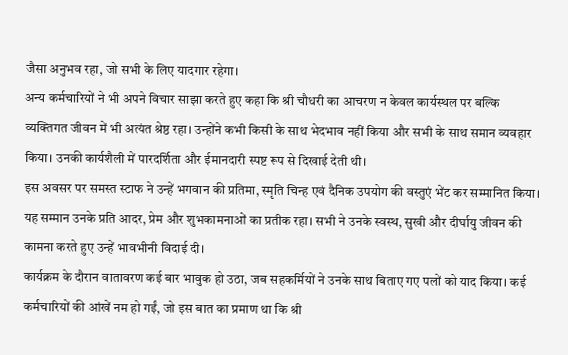जैसा अनुभव रहा, जो सभी के लिए यादगार रहेगा।
अन्य कर्मचारियों ने भी अपने विचार साझा करते हुए कहा कि श्री चौधरी का आचरण न केवल कार्यस्थल पर बल्कि व्यक्तिगत जीवन में भी अत्यंत श्रेष्ठ रहा। उन्होंने कभी किसी के साथ भेदभाव नहीं किया और सभी के साथ समान व्यवहार किया। उनकी कार्यशैली में पारदर्शिता और ईमानदारी स्पष्ट रूप से दिखाई देती थी।
इस अवसर पर समस्त स्टाफ ने उन्हें भगवान की प्रतिमा, स्मृति चिन्ह एवं दैनिक उपयोग की वस्तुएं भेंट कर सम्मानित किया। यह सम्मान उनके प्रति आदर, प्रेम और शुभकामनाओं का प्रतीक रहा। सभी ने उनके स्वस्थ, सुखी और दीर्घायु जीवन की कामना करते हुए उन्हें भावभीनी विदाई दी।
कार्यक्रम के दौरान वातावरण कई बार भावुक हो उठा, जब सहकर्मियों ने उनके साथ बिताए गए पलों को याद किया। कई कर्मचारियों की आंखें नम हो गईं, जो इस बात का प्रमाण था कि श्री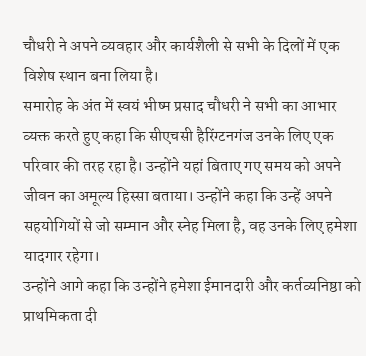चौधरी ने अपने व्यवहार और कार्यशैली से सभी के दिलों में एक विशेष स्थान बना लिया है।
समारोह के अंत में स्वयं भीष्म प्रसाद चौधरी ने सभी का आभार व्यक्त करते हुए कहा कि सीएचसी हैरिंग्टनगंज उनके लिए एक परिवार की तरह रहा है। उन्होंने यहां बिताए गए समय को अपने जीवन का अमूल्य हिस्सा बताया। उन्होंने कहा कि उन्हें अपने सहयोगियों से जो सम्मान और स्नेह मिला है, वह उनके लिए हमेशा यादगार रहेगा।
उन्होंने आगे कहा कि उन्होंने हमेशा ईमानदारी और कर्तव्यनिष्ठा को प्राथमिकता दी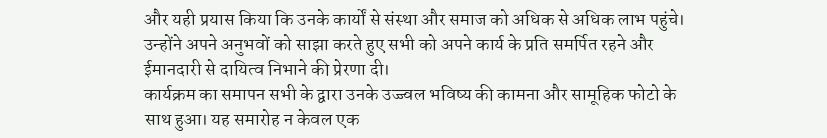और यही प्रयास किया कि उनके कार्यों से संस्था और समाज को अधिक से अधिक लाभ पहुंचे। उन्होंने अपने अनुभवों को साझा करते हुए सभी को अपने कार्य के प्रति समर्पित रहने और ईमानदारी से दायित्व निभाने की प्रेरणा दी।
कार्यक्रम का समापन सभी के द्वारा उनके उज्ज्वल भविष्य की कामना और सामूहिक फोटो के साथ हुआ। यह समारोह न केवल एक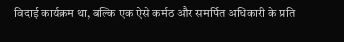विदाई कार्यक्रम था, बल्कि एक ऐसे कर्मठ और समर्पित अधिकारी के प्रति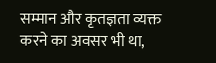सम्मान और कृतज्ञता व्यक्त करने का अवसर भी था,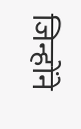जिन्होंने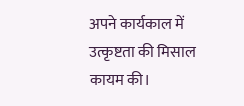अपने कार्यकाल में उत्कृष्टता की मिसाल कायम की।